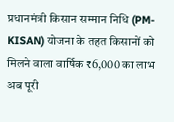प्रधानमंत्री किसान सम्मान निधि (PM-KISAN) योजना के तहत किसानों को मिलने वाला वार्षिक ₹6,000 का लाभ अब पूरी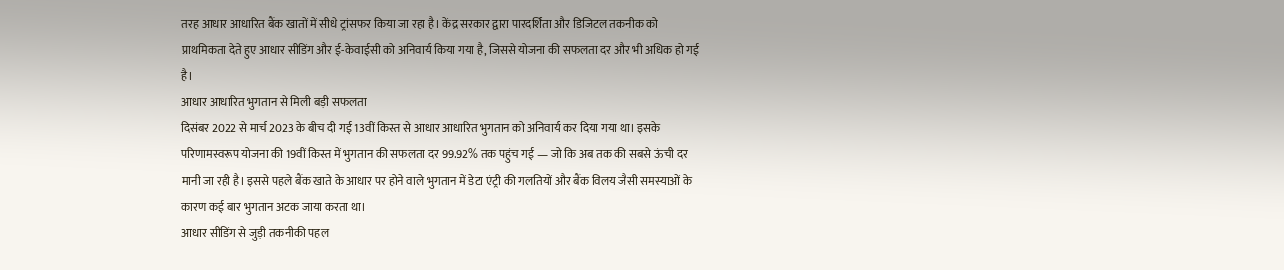तरह आधार आधारित बैंक खातों में सीधे ट्रांसफर किया जा रहा है। केंद्र सरकार द्वारा पारदर्शिता और डिजिटल तकनीक को प्राथमिकता देते हुए आधार सीडिंग और ई-केवाईसी को अनिवार्य किया गया है, जिससे योजना की सफलता दर और भी अधिक हो गई है।
आधार आधारित भुगतान से मिली बड़ी सफलता
दिसंबर 2022 से मार्च 2023 के बीच दी गई 13वीं किस्त से आधार आधारित भुगतान को अनिवार्य कर दिया गया था। इसके परिणामस्वरूप योजना की 19वीं किस्त में भुगतान की सफलता दर 99.92% तक पहुंच गई — जो कि अब तक की सबसे ऊंची दर मानी जा रही है। इससे पहले बैंक खाते के आधार पर होने वाले भुगतान में डेटा एंट्री की गलतियों और बैंक विलय जैसी समस्याओं के कारण कई बार भुगतान अटक जाया करता था।
आधार सीडिंग से जुड़ी तकनीकी पहल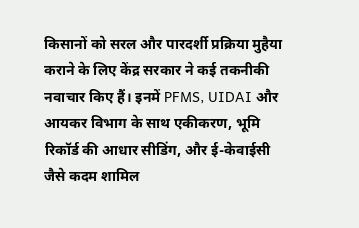किसानों को सरल और पारदर्शी प्रक्रिया मुहैया कराने के लिए केंद्र सरकार ने कई तकनीकी नवाचार किए हैं। इनमें PFMS, UIDAI और आयकर विभाग के साथ एकीकरण, भूमि रिकॉर्ड की आधार सीडिंग, और ई-केवाईसी जैसे कदम शामिल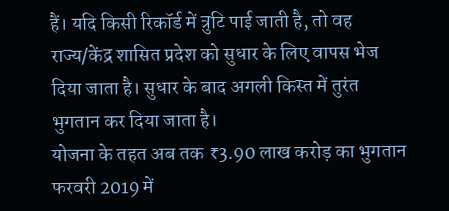हैं। यदि किसी रिकॉर्ड में त्रुटि पाई जाती है, तो वह राज्य/केंद्र शासित प्रदेश को सुधार के लिए वापस भेज दिया जाता है। सुधार के बाद अगली किस्त में तुरंत भुगतान कर दिया जाता है।
योजना के तहत अब तक ₹3.90 लाख करोड़ का भुगतान
फरवरी 2019 में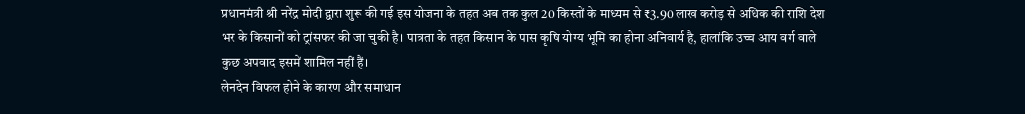प्रधानमंत्री श्री नरेंद्र मोदी द्वारा शुरू की गई इस योजना के तहत अब तक कुल 20 किस्तों के माध्यम से ₹3.90 लाख करोड़ से अधिक की राशि देश भर के किसानों को ट्रांसफर की जा चुकी है। पात्रता के तहत किसान के पास कृषि योग्य भूमि का होना अनिवार्य है, हालांकि उच्च आय वर्ग वाले कुछ अपवाद इसमें शामिल नहीं हैं।
लेनदेन विफल होने के कारण और समाधान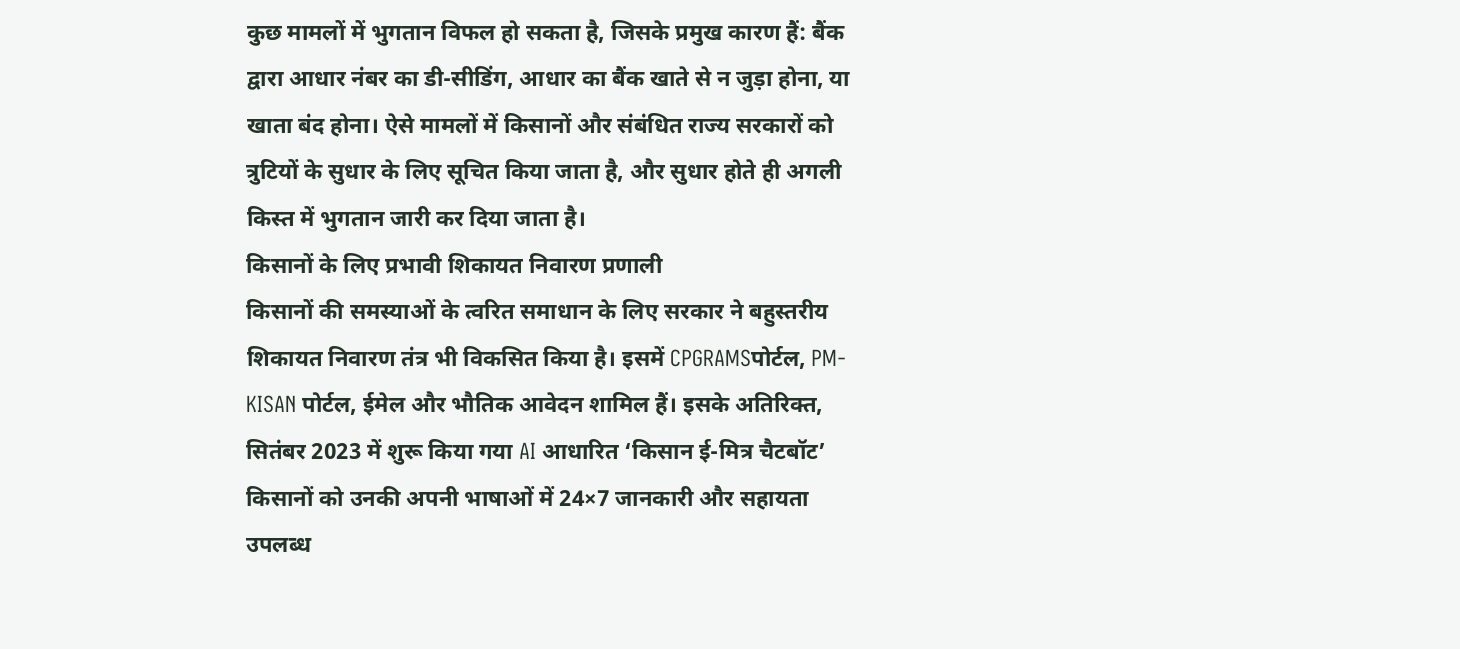कुछ मामलों में भुगतान विफल हो सकता है, जिसके प्रमुख कारण हैं: बैंक द्वारा आधार नंबर का डी-सीडिंग, आधार का बैंक खाते से न जुड़ा होना, या खाता बंद होना। ऐसे मामलों में किसानों और संबंधित राज्य सरकारों को त्रुटियों के सुधार के लिए सूचित किया जाता है, और सुधार होते ही अगली किस्त में भुगतान जारी कर दिया जाता है।
किसानों के लिए प्रभावी शिकायत निवारण प्रणाली
किसानों की समस्याओं के त्वरित समाधान के लिए सरकार ने बहुस्तरीय शिकायत निवारण तंत्र भी विकसित किया है। इसमें CPGRAMSपोर्टल, PM-KISAN पोर्टल, ईमेल और भौतिक आवेदन शामिल हैं। इसके अतिरिक्त, सितंबर 2023 में शुरू किया गया AI आधारित ‘किसान ई-मित्र चैटबॉट’ किसानों को उनकी अपनी भाषाओं में 24×7 जानकारी और सहायता उपलब्ध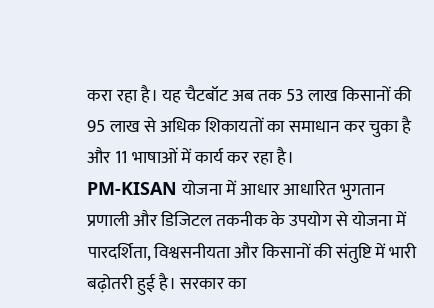करा रहा है। यह चैटबॉट अब तक 53 लाख किसानों की 95 लाख से अधिक शिकायतों का समाधान कर चुका है और 11 भाषाओं में कार्य कर रहा है।
PM-KISAN योजना में आधार आधारित भुगतान प्रणाली और डिजिटल तकनीक के उपयोग से योजना में पारदर्शिता, विश्वसनीयता और किसानों की संतुष्टि में भारी बढ़ोतरी हुई है। सरकार का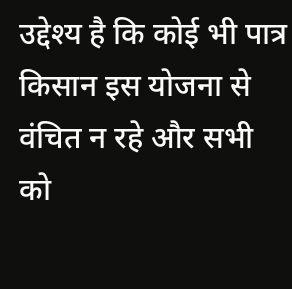उद्देश्य है कि कोई भी पात्र किसान इस योजना से वंचित न रहे और सभी को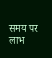समय पर लाभ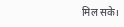मिल सके।